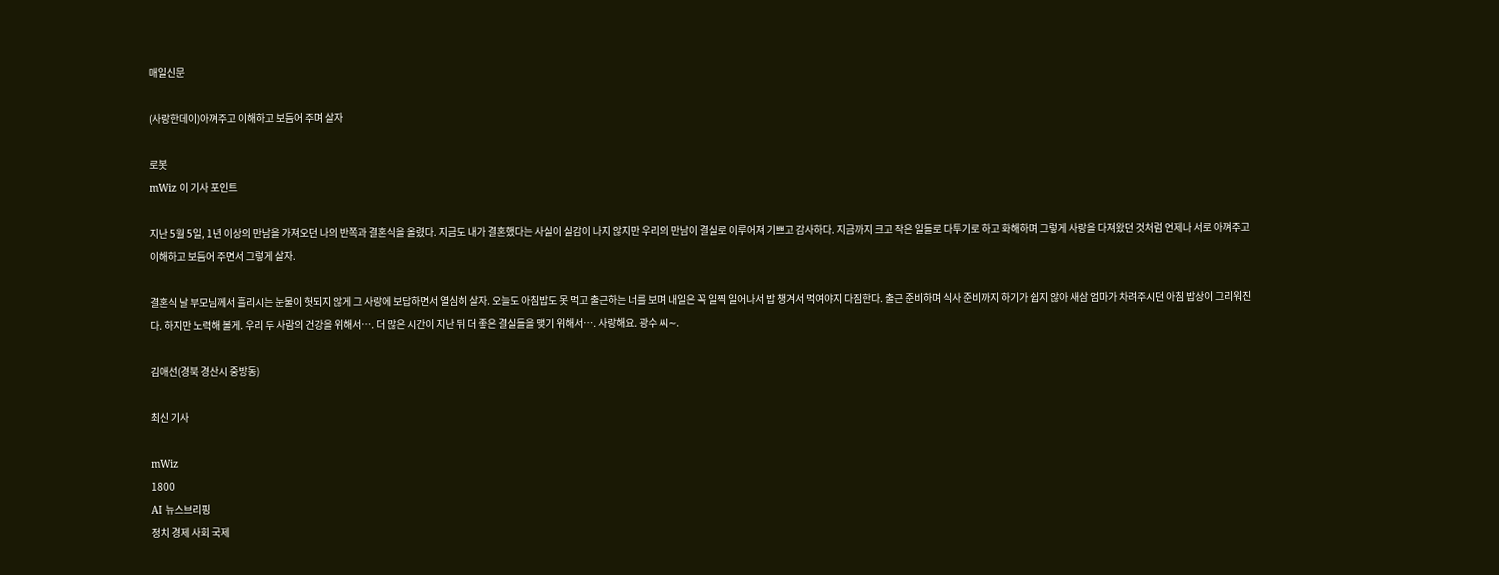매일신문

(사랑한데이)아껴주고 이해하고 보듬어 주며 살자

로봇
mWiz 이 기사 포인트

지난 5월 5일, 1년 이상의 만남을 가져오던 나의 반쪽과 결혼식을 올렸다. 지금도 내가 결혼했다는 사실이 실감이 나지 않지만 우리의 만남이 결실로 이루어져 기쁘고 감사하다. 지금까지 크고 작은 일들로 다투기로 하고 화해하며 그렇게 사랑을 다져왔던 것처럼 언제나 서로 아껴주고 이해하고 보듬어 주면서 그렇게 살자.

결혼식 날 부모님께서 흘리시는 눈물이 헛되지 않게 그 사랑에 보답하면서 열심히 살자. 오늘도 아침밥도 못 먹고 출근하는 너를 보며 내일은 꼭 일찍 일어나서 밥 챙겨서 먹여야지 다짐한다. 출근 준비하며 식사 준비까지 하기가 쉽지 않아 새삼 엄마가 차려주시던 아침 밥상이 그리워진다. 하지만 노력해 볼게. 우리 두 사람의 건강을 위해서…. 더 많은 시간이 지난 뒤 더 좋은 결실들을 맺기 위해서…. 사랑해요. 광수 씨∼.

김애선(경북 경산시 중방동)

최신 기사

mWiz
1800
AI 뉴스브리핑
정치 경제 사회 국제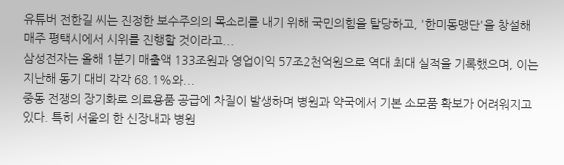유튜버 전한길 씨는 진정한 보수주의의 목소리를 내기 위해 국민의힘을 탈당하고, '한미동맹단'을 창설해 매주 평택시에서 시위를 진행할 것이라고...
삼성전자는 올해 1분기 매출액 133조원과 영업이익 57조2천억원으로 역대 최대 실적을 기록했으며, 이는 지난해 동기 대비 각각 68.1%와...
중동 전쟁의 장기화로 의료용품 공급에 차질이 발생하며 병원과 약국에서 기본 소모품 확보가 어려워지고 있다. 특히 서울의 한 신장내과 병원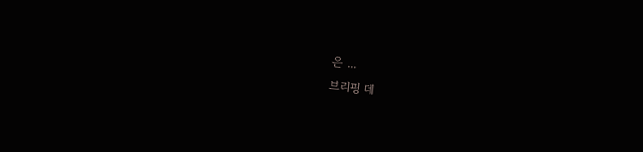은 ...
브리핑 데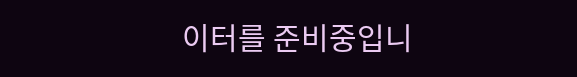이터를 준비중입니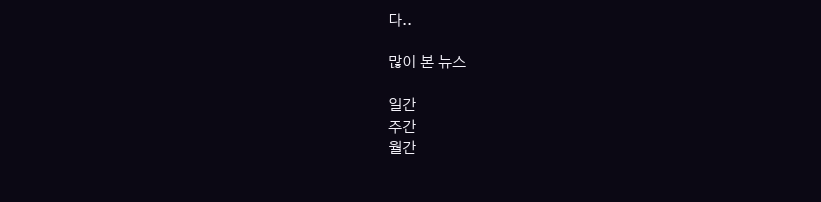다..

많이 본 뉴스

일간
주간
월간